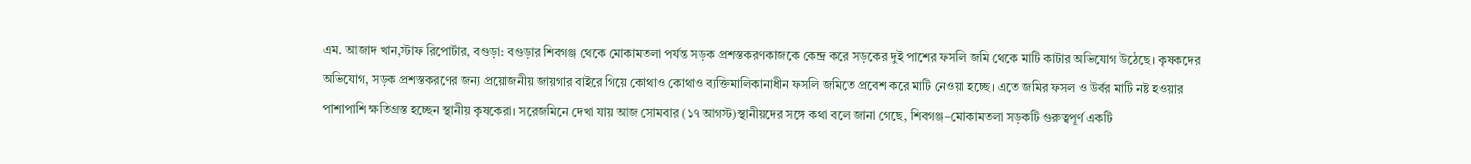এম. আজাদ খান,স্টাফ রিপোর্টার, বগুড়া: বগুড়ার শিবগঞ্জ থেকে মোকামতলা পর্যন্ত সড়ক প্রশস্তকরণকাজকে কেন্দ্র করে সড়কের দুই পাশের ফসলি জমি থেকে মাটি কাটার অভিযোগ উঠেছে। কৃষকদের অভিযোগ, সড়ক প্রশস্তকরণের জন্য প্রয়োজনীয় জায়গার বাইরে গিয়ে কোথাও কোথাও ব্যক্তিমালিকানাধীন ফসলি জমিতে প্রবেশ করে মাটি নেওয়া হচ্ছে। এতে জমির ফসল ও উর্বর মাটি নষ্ট হওয়ার পাশাপাশি ক্ষতিগ্রস্ত হচ্ছেন স্থানীয় কৃষকেরা। সরেজমিনে দেখা যায় আজ সোমবার (১৭ আগস্ট)স্থানীয়দের সঙ্গে কথা বলে জানা গেছে, শিবগঞ্জ–মোকামতলা সড়কটি গুরুত্বপূর্ণ একটি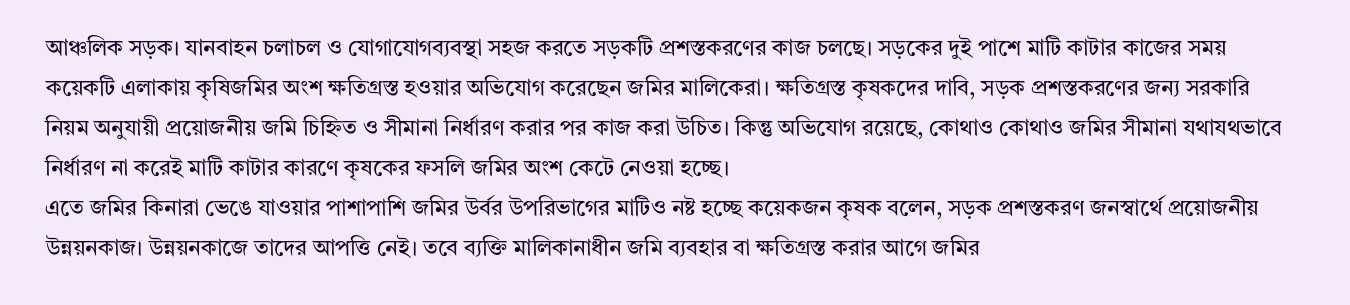আঞ্চলিক সড়ক। যানবাহন চলাচল ও যোগাযোগব্যবস্থা সহজ করতে সড়কটি প্রশস্তকরণের কাজ চলছে। সড়কের দুই পাশে মাটি কাটার কাজের সময় কয়েকটি এলাকায় কৃষিজমির অংশ ক্ষতিগ্রস্ত হওয়ার অভিযোগ করেছেন জমির মালিকেরা। ক্ষতিগ্রস্ত কৃষকদের দাবি, সড়ক প্রশস্তকরণের জন্য সরকারি নিয়ম অনুযায়ী প্রয়োজনীয় জমি চিহ্নিত ও সীমানা নির্ধারণ করার পর কাজ করা উচিত। কিন্তু অভিযোগ রয়েছে, কোথাও কোথাও জমির সীমানা যথাযথভাবে নির্ধারণ না করেই মাটি কাটার কারণে কৃষকের ফসলি জমির অংশ কেটে নেওয়া হচ্ছে।
এতে জমির কিনারা ভেঙে যাওয়ার পাশাপাশি জমির উর্বর উপরিভাগের মাটিও নষ্ট হচ্ছে কয়েকজন কৃষক বলেন, সড়ক প্রশস্তকরণ জনস্বার্থে প্রয়োজনীয় উন্নয়নকাজ। উন্নয়নকাজে তাদের আপত্তি নেই। তবে ব্যক্তি মালিকানাধীন জমি ব্যবহার বা ক্ষতিগ্রস্ত করার আগে জমির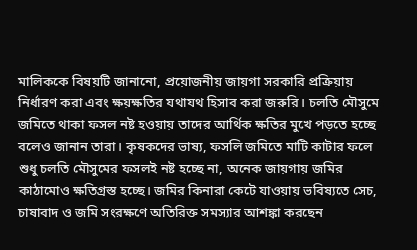মালিককে বিষয়টি জানানো, প্রয়োজনীয় জায়গা সরকারি প্রক্রিয়ায় নির্ধারণ করা এবং ক্ষয়ক্ষতির যথাযথ হিসাব করা জরুরি। চলতি মৌসুমে জমিতে থাকা ফসল নষ্ট হওয়ায় তাদের আর্থিক ক্ষতির মুখে পড়তে হচ্ছে বলেও জানান তারা। কৃষকদের ভাষ্য, ফসলি জমিতে মাটি কাটার ফলে শুধু চলতি মৌসুমের ফসলই নষ্ট হচ্ছে না, অনেক জায়গায় জমির কাঠামোও ক্ষতিগ্রস্ত হচ্ছে। জমির কিনারা কেটে যাওয়ায় ভবিষ্যতে সেচ, চাষাবাদ ও জমি সংরক্ষণে অতিরিক্ত সমস্যার আশঙ্কা করছেন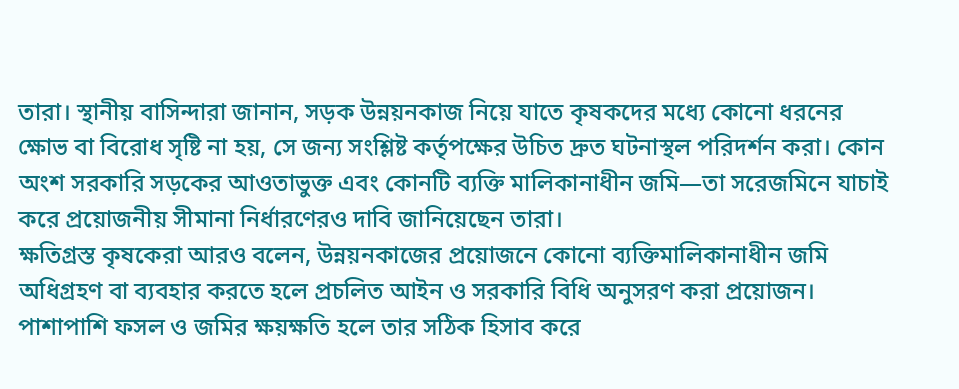তারা। স্থানীয় বাসিন্দারা জানান, সড়ক উন্নয়নকাজ নিয়ে যাতে কৃষকদের মধ্যে কোনো ধরনের ক্ষোভ বা বিরোধ সৃষ্টি না হয়, সে জন্য সংশ্লিষ্ট কর্তৃপক্ষের উচিত দ্রুত ঘটনাস্থল পরিদর্শন করা। কোন অংশ সরকারি সড়কের আওতাভুক্ত এবং কোনটি ব্যক্তি মালিকানাধীন জমি—তা সরেজমিনে যাচাই করে প্রয়োজনীয় সীমানা নির্ধারণেরও দাবি জানিয়েছেন তারা।
ক্ষতিগ্রস্ত কৃষকেরা আরও বলেন, উন্নয়নকাজের প্রয়োজনে কোনো ব্যক্তিমালিকানাধীন জমি অধিগ্রহণ বা ব্যবহার করতে হলে প্রচলিত আইন ও সরকারি বিধি অনুসরণ করা প্রয়োজন। পাশাপাশি ফসল ও জমির ক্ষয়ক্ষতি হলে তার সঠিক হিসাব করে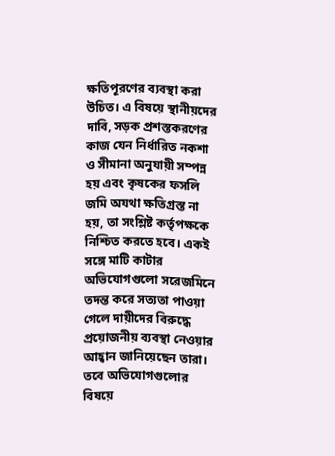ক্ষতিপূরণের ব্যবস্থা করা উচিত। এ বিষয়ে স্থানীয়দের দাবি, সড়ক প্রশস্তকরণের কাজ যেন নির্ধারিত নকশা ও সীমানা অনুযায়ী সম্পন্ন হয় এবং কৃষকের ফসলি জমি অযথা ক্ষতিগ্রস্ত না হয়, তা সংশ্লিষ্ট কর্তৃপক্ষকে নিশ্চিত করতে হবে। একই সঙ্গে মাটি কাটার অভিযোগগুলো সরেজমিনে তদন্ত করে সত্যতা পাওয়া গেলে দায়ীদের বিরুদ্ধে প্রয়োজনীয় ব্যবস্থা নেওয়ার আহ্বান জানিয়েছেন তারা। তবে অভিযোগগুলোর বিষয়ে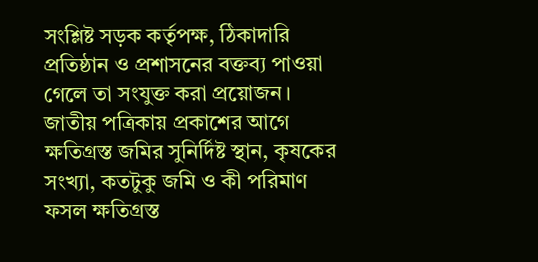সংশ্লিষ্ট সড়ক কর্তৃপক্ষ, ঠিকাদারি প্রতিষ্ঠান ও প্রশাসনের বক্তব্য পাওয়া গেলে তা সংযুক্ত করা প্রয়োজন। জাতীয় পত্রিকায় প্রকাশের আগে ক্ষতিগ্রস্ত জমির সুনির্দিষ্ট স্থান, কৃষকের সংখ্যা, কতটুকু জমি ও কী পরিমাণ ফসল ক্ষতিগ্রস্ত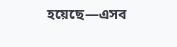হয়েছে—এসব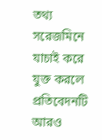তথ্য সরেজমিনে যাচাই করে যুক্ত করলে প্রতিবেদনটি আরও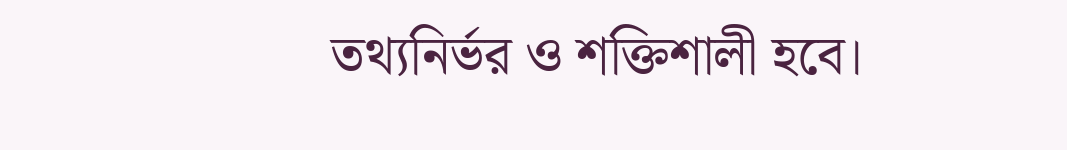তথ্যনির্ভর ও শক্তিশালী হবে।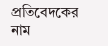প্রতিবেদকের নাম